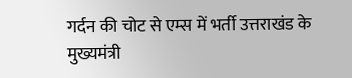गर्दन की चोट से एम्स में भर्ती उत्तराखंड के मुख्यमंत्री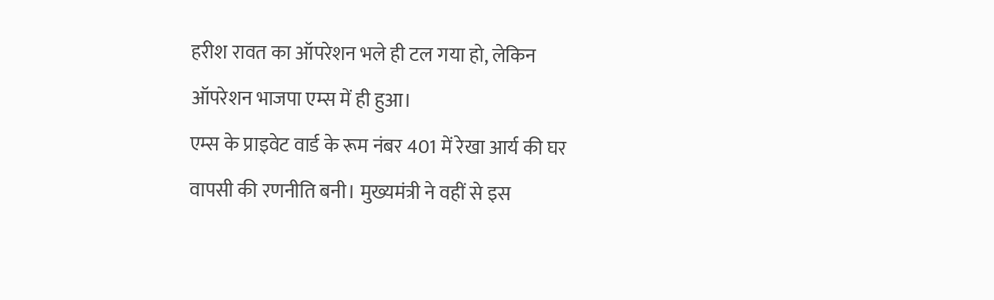हरीश रावत का ऑपरेशन भले ही टल गया हो, लेकिन ऑपरेशन भाजपा एम्स में ही हुआ।
एम्स के प्राइवेट वार्ड के रूम नंबर 401 में रेखा आर्य की घर वापसी की रणनीति बनी। मुख्यमंत्री ने वहीं से इस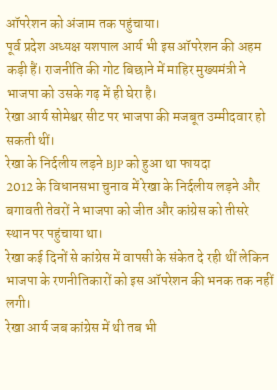ऑपरेशन को अंजाम तक पहुंचाया।
पूर्व प्रदेश अध्यक्ष यशपाल आर्य भी इस ऑपरेशन की अहम कड़ी हैं। राजनीति की गोट बिछाने में माहिर मुख्यमंत्री ने भाजपा को उसके गढ़ में ही घेरा है।
रेखा आर्य सोमेश्वर सीट पर भाजपा की मजबूत उम्मीदवार हो सकती थीं।
रेखा के निर्दलीय लड़ने BJP को हुआ था फायदा
2012 के विधानसभा चुनाव में रेखा के निर्दलीय लड़ने और बगावती तेवरों ने भाजपा को जीत और कांग्रेस को तीसरे स्थान पर पहुंचाया था।
रेखा कई दिनों से कांग्रेस में वापसी के संकेत दे रही थीं लेकिन भाजपा के रणनीतिकारों को इस ऑपरेशन की भनक तक नहीं लगी।
रेखा आर्य जब कांग्रेस में थी तब भी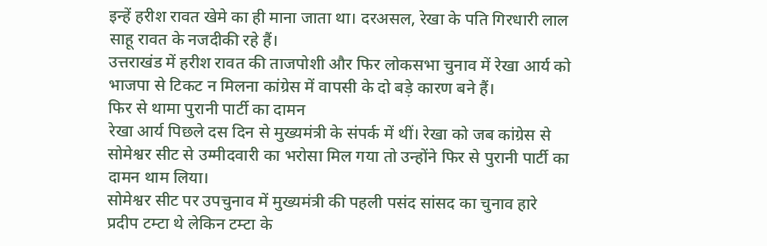इन्हें हरीश रावत खेमे का ही माना जाता था। दरअसल, रेखा के पति गिरधारी लाल साहू रावत के नजदीकी रहे हैं।
उत्तराखंड में हरीश रावत की ताजपोशी और फिर लोकसभा चुनाव में रेखा आर्य को भाजपा से टिकट न मिलना कांग्रेस में वापसी के दो बड़े कारण बने हैं।
फिर से थामा पुरानी पार्टी का दामन
रेखा आर्य पिछले दस दिन से मुख्यमंत्री के संपर्क में थीं। रेखा को जब कांग्रेस से सोमेश्वर सीट से उम्मीदवारी का भरोसा मिल गया तो उन्होंने फिर से पुरानी पार्टी का दामन थाम लिया।
सोमेश्वर सीट पर उपचुनाव में मुख्यमंत्री की पहली पसंद सांसद का चुनाव हारे प्रदीप टम्टा थे लेकिन टम्टा के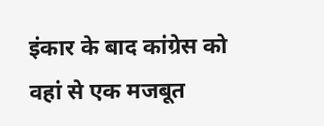इंकार के बाद कांग्रेस को वहां से एक मजबूत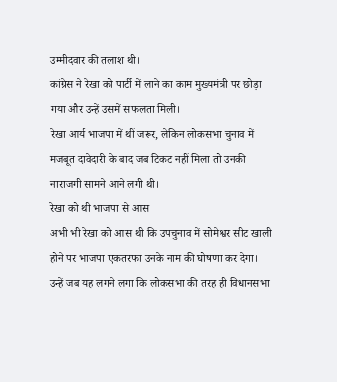उम्मीदवार की तलाश थी।
कांग्रेस ने रेखा को पार्टी में लाने का काम मुख्यमंत्री पर छोड़ा गया और उन्हें उसमें सफलता मिली।
रेखा आर्य भाजपा में थीं जरूर, लेकिन लोकसभा चुनाव में मजबूत दावेदारी के बाद जब टिकट नहीं मिला तो उनकी नाराजगी सामने आने लगी थी।
रेखा को थी भाजपा से आस
अभी भी रेखा को आस थी कि उपचुनाव में सोमेश्वर सीट खाली होने पर भाजपा एकतरफा उनके नाम की घोषणा कर देगा।
उन्हें जब यह लगने लगा कि लोकसभा की तरह ही विधानसभा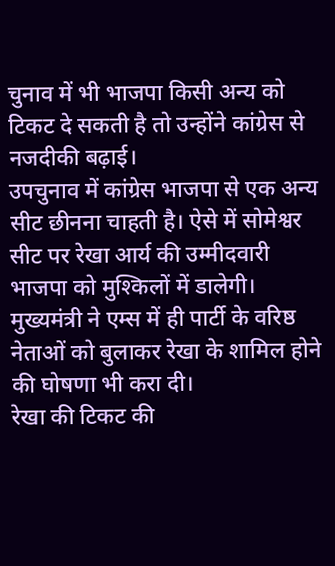चुनाव में भी भाजपा किसी अन्य को टिकट दे सकती है तो उन्होंने कांग्रेस से नजदीकी बढ़ाई।
उपचुनाव में कांग्रेस भाजपा से एक अन्य सीट छीनना चाहती है। ऐसे में सोमेश्वर सीट पर रेखा आर्य की उम्मीदवारी भाजपा को मुश्किलों में डालेगी।
मुख्यमंत्री ने एम्स में ही पार्टी के वरिष्ठ नेताओं को बुलाकर रेखा के शामिल होने की घोषणा भी करा दी।
रेखा की टिकट की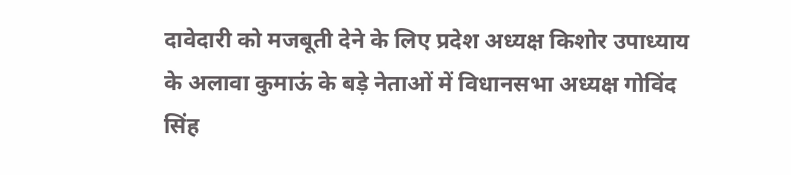दावेदारी को मजबूती देने के लिए प्रदेश अध्यक्ष किशोर उपाध्याय के अलावा कुमाऊं के बड़े नेताओं में विधानसभा अध्यक्ष गोविंद सिंह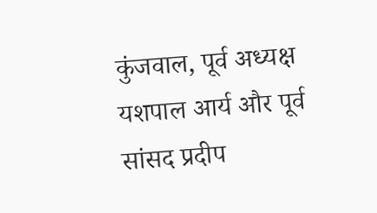कुंजवाल, पूर्व अध्यक्ष यशपाल आर्य और पूर्व सांसद प्रदीप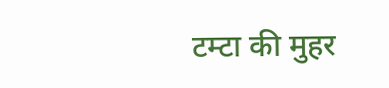टम्टा की मुहर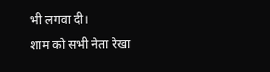भी लगवा दी।
शाम को सभी नेता रेखा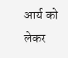आर्य को लेकर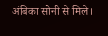अंबिका सोनी से मिले।